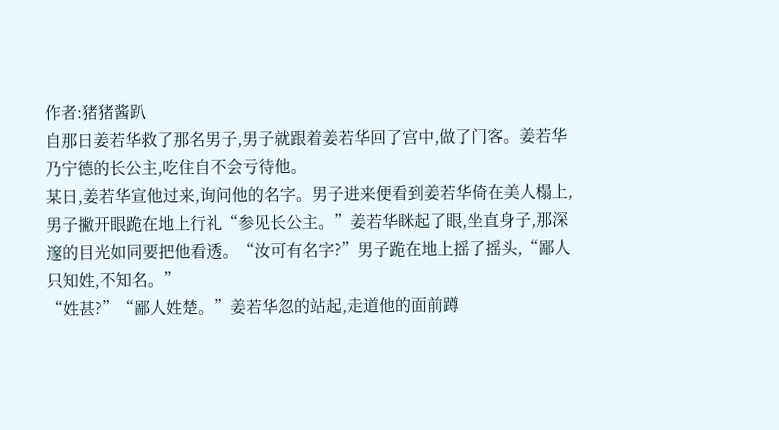作者:猪猪酱趴
自那日姜若华救了那名男子,男子就跟着姜若华回了宫中,做了门客。姜若华乃宁德的长公主,吃住自不会亏待他。
某日,姜若华宣他过来,询问他的名字。男子进来便看到姜若华倚在美人榻上,男子撇开眼跪在地上行礼“参见长公主。”姜若华眯起了眼,坐直身子,那深邃的目光如同要把他看透。“汝可有名字?”男子跪在地上摇了摇头,“鄙人只知姓,不知名。”
“姓甚?”“鄙人姓楚。”姜若华忽的站起,走道他的面前蹲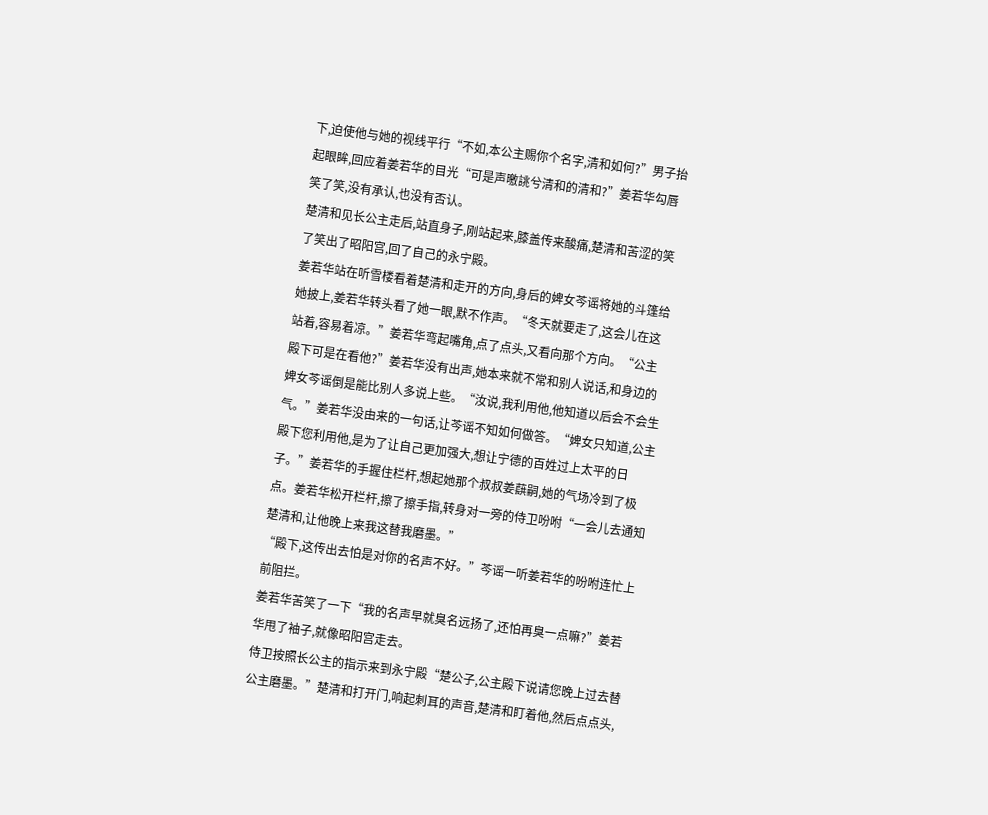下,迫使他与她的视线平行“不如,本公主赐你个名字,清和如何?”男子抬起眼眸,回应着姜若华的目光“可是声曒誂兮清和的清和?”姜若华勾唇笑了笑,没有承认,也没有否认。
楚清和见长公主走后,站直身子,刚站起来,膝盖传来酸痛,楚清和苦涩的笑了笑出了昭阳宫,回了自己的永宁殿。
姜若华站在听雪楼看着楚清和走开的方向,身后的婢女芩谣将她的斗篷给她披上,姜若华转头看了她一眼,默不作声。“冬天就要走了,这会儿在这站着,容易着凉。”姜若华弯起嘴角,点了点头,又看向那个方向。“公主殿下可是在看他?”姜若华没有出声,她本来就不常和别人说话,和身边的婢女芩谣倒是能比别人多说上些。“汝说,我利用他,他知道以后会不会生气。”姜若华没由来的一句话,让芩谣不知如何做答。“婢女只知道,公主殿下您利用他,是为了让自己更加强大,想让宁德的百姓过上太平的日子。”姜若华的手握住栏杆,想起她那个叔叔姜蕻嗣,她的气场冷到了极点。姜若华松开栏杆,擦了擦手指,转身对一旁的侍卫吩咐“一会儿去通知楚清和,让他晚上来我这替我磨墨。”
“殿下,这传出去怕是对你的名声不好。”芩谣一听姜若华的吩咐连忙上前阻拦。
姜若华苦笑了一下“我的名声早就臭名远扬了,还怕再臭一点嘛?”姜若华甩了袖子,就像昭阳宫走去。
侍卫按照长公主的指示来到永宁殿“楚公子,公主殿下说请您晚上过去替公主磨墨。”楚清和打开门,响起刺耳的声音,楚清和盯着他,然后点点头,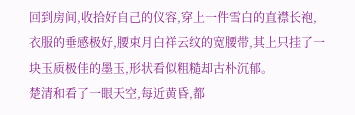回到房间,收拾好自己的仪容,穿上一件雪白的直襟长袍,衣服的垂感极好,腰束月白祥云纹的宽腰带,其上只挂了一块玉质极佳的墨玉,形状看似粗糙却古朴沉郁。
楚清和看了一眼天空,每近黄昏,都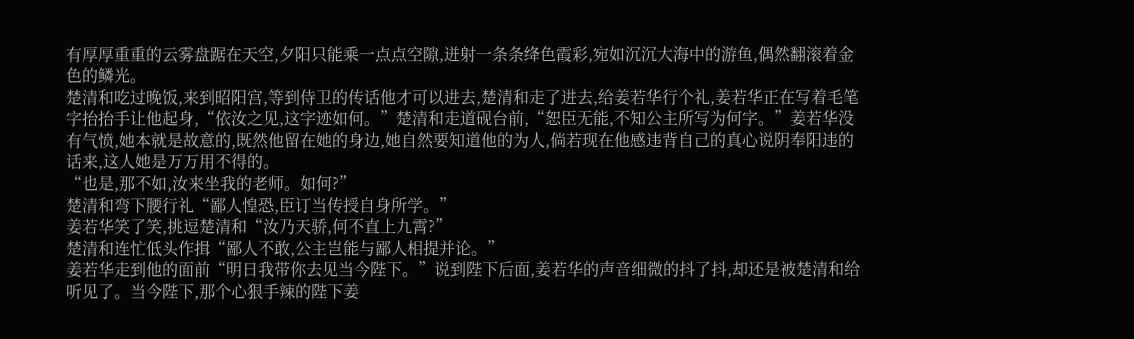有厚厚重重的云雾盘踞在天空,夕阳只能乘一点点空隙,迸射一条条绛色霞彩,宛如沉沉大海中的游鱼,偶然翻滚着金色的鳞光。
楚清和吃过晚饭,来到昭阳宫,等到侍卫的传话他才可以进去,楚清和走了进去,给姜若华行个礼,姜若华正在写着毛笔字抬抬手让他起身,“依汝之见,这字迹如何。”楚清和走道砚台前,“恕臣无能,不知公主所写为何字。”姜若华没有气愤,她本就是故意的,既然他留在她的身边,她自然要知道他的为人,倘若现在他感违背自己的真心说阴奉阳违的话来,这人她是万万用不得的。
“也是,那不如,汝来坐我的老师。如何?”
楚清和弯下腰行礼“鄙人惶恐,臣订当传授自身所学。”
姜若华笑了笑,挑逗楚清和“汝乃天骄,何不直上九霄?”
楚清和连忙低头作揖“鄙人不敢,公主岂能与鄙人相提并论。”
姜若华走到他的面前“明日我带你去见当今陛下。”说到陛下后面,姜若华的声音细微的抖了抖,却还是被楚清和给听见了。当今陛下,那个心狠手辣的陛下姜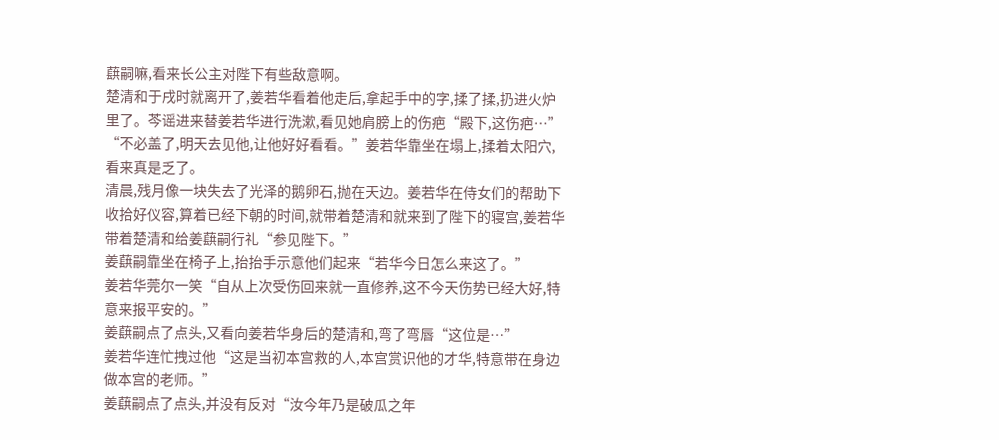蕻嗣嘛,看来长公主对陛下有些敌意啊。
楚清和于戌时就离开了,姜若华看着他走后,拿起手中的字,揉了揉,扔进火炉里了。芩谣进来替姜若华进行洗漱,看见她肩膀上的伤疤“殿下,这伤疤…”
“不必盖了,明天去见他,让他好好看看。”姜若华靠坐在塌上,揉着太阳穴,看来真是乏了。
清晨,残月像一块失去了光泽的鹅卵石,抛在天边。姜若华在侍女们的帮助下收拾好仪容,算着已经下朝的时间,就带着楚清和就来到了陛下的寝宫,姜若华带着楚清和给姜蕻嗣行礼“参见陛下。”
姜蕻嗣靠坐在椅子上,抬抬手示意他们起来“若华今日怎么来这了。”
姜若华莞尔一笑“自从上次受伤回来就一直修养,这不今天伤势已经大好,特意来报平安的。”
姜蕻嗣点了点头,又看向姜若华身后的楚清和,弯了弯唇“这位是…”
姜若华连忙拽过他“这是当初本宫救的人,本宫赏识他的才华,特意带在身边做本宫的老师。”
姜蕻嗣点了点头,并没有反对“汝今年乃是破瓜之年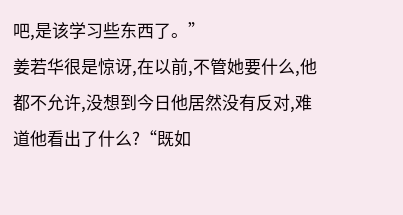吧,是该学习些东西了。”
姜若华很是惊讶,在以前,不管她要什么,他都不允许,没想到今日他居然没有反对,难道他看出了什么?“既如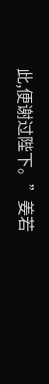此,便谢过陛下。”姜若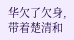华欠了欠身,带着楚清和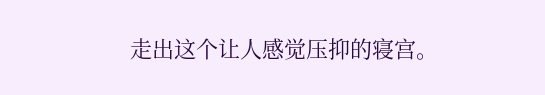走出这个让人感觉压抑的寝宫。